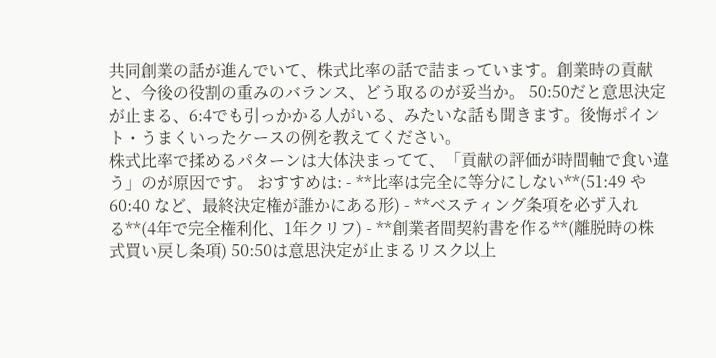共同創業の話が進んでいて、株式比率の話で詰まっています。創業時の貢献と、今後の役割の重みのバランス、どう取るのが妥当か。 50:50だと意思決定が止まる、6:4でも引っかかる人がいる、みたいな話も聞きます。後悔ポイント・うまくいったケースの例を教えてください。
株式比率で揉めるパターンは大体決まってて、「貢献の評価が時間軸で食い違う」のが原因です。 おすすめは: - **比率は完全に等分にしない**(51:49 や 60:40 など、最終決定権が誰かにある形) - **ベスティング条項を必ず入れる**(4年で完全権利化、1年クリフ) - **創業者間契約書を作る**(離脱時の株式買い戻し条項) 50:50は意思決定が止まるリスク以上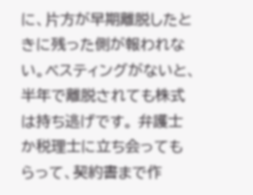に、片方が早期離脱したときに残った側が報われない。ベスティングがないと、半年で離脱されても株式は持ち逃げです。 弁護士か税理士に立ち会ってもらって、契約書まで作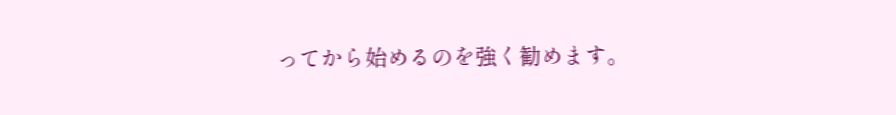ってから始めるのを強く勧めます。